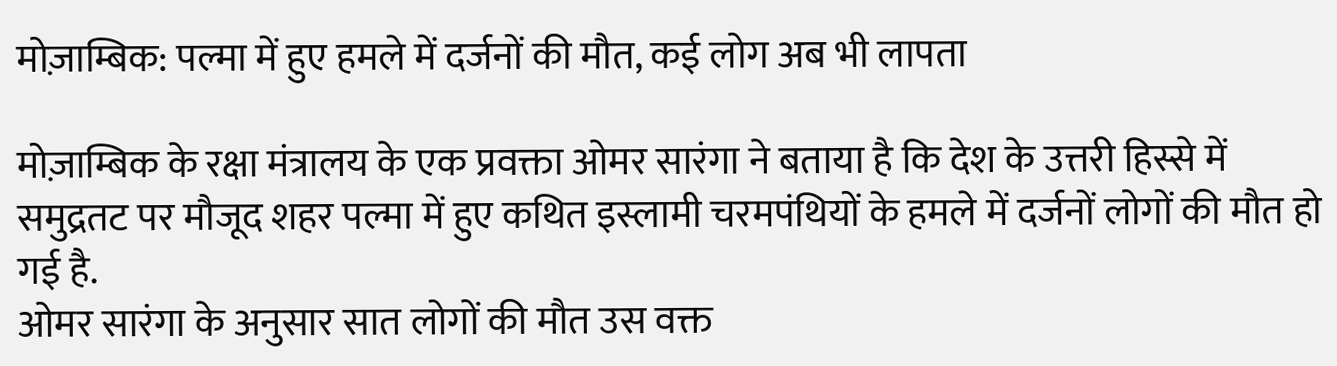मोज़ाम्बिक: पल्मा में हुए हमले में दर्जनों की मौत, कई लोग अब भी लापता

मोज़ाम्बिक के रक्षा मंत्रालय के एक प्रवक्ता ओमर सारंगा ने बताया है कि देश के उत्तरी हिस्से में समुद्रतट पर मौजूद शहर पल्मा में हुए कथित इस्लामी चरमपंथियों के हमले में दर्जनों लोगों की मौत हो गई है.
ओमर सारंगा के अनुसार सात लोगों की मौत उस वक्त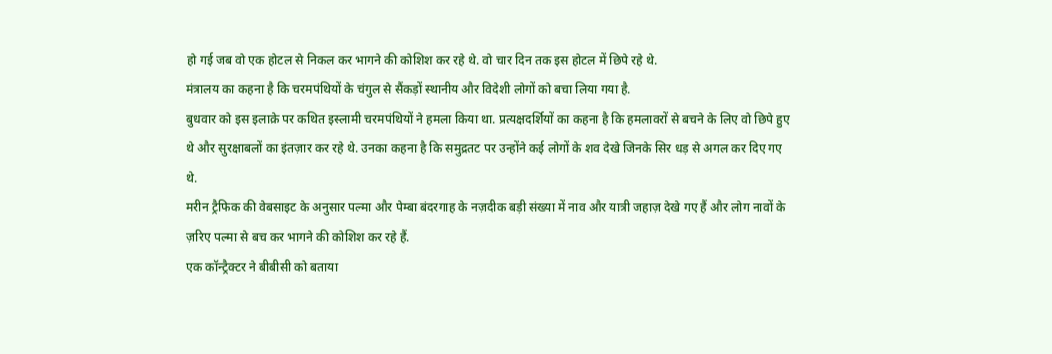हो गई जब वो एक होटल से निकल कर भागने की कोशिश कर रहे थे. वो चार दिन तक इस होटल में छिपे रहे थे.
मंत्रालय का कहना है कि चरमपंथियों के चंगुल से सैंकड़ों स्थानीय और विदेशी लोगों को बचा लिया गया है.
बुधवार को इस इलाक़े पर कथित इस्लामी चरमपंथियों ने हमला किया था. प्रत्यक्षदर्शियों का कहना है कि हमलावरों से बचने के लिए वो छिपे हुए थे और सुरक्षाबलों का इंतज़ार कर रहे थे. उनका कहना है कि समुद्रतट पर उन्होंने कई लोगों के शव देखे जिनके सिर धड़ से अगल कर दिए गए थे.
मरीन ट्रैफिक की वेबसाइट के अनुसार पल्मा और पेम्बा बंदरगाह के नज़दीक बड़ी संख्या में नाव और यात्री जहाज़ देखे गए हैं और लोग नावों के ज़रिए पल्मा से बच कर भागने की कोशिश कर रहे हैं.
एक कॉन्ट्रैक्टर ने बीबीसी को बताया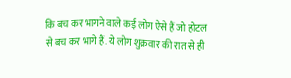कि बच कर भागने वाले कई लोग ऐसे हैं जो होटल से बच कर भागे हैं. ये लोग शुक्रवार की रात से ही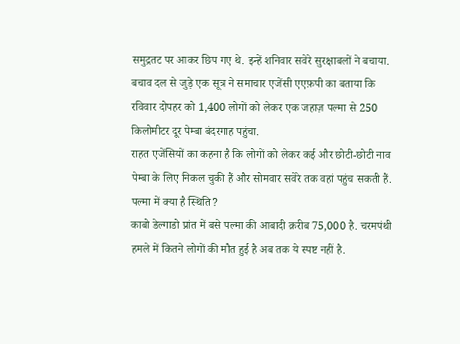समुद्रतट पर आकर छिप गए थे. इन्हें शनिवार सवेरे सुरक्षाबलों ने बचाया.
बचाव दल से जुड़े एक सूत्र ने समाचार एजेंसी एएफ़पी का बताया कि रविवार दोपहर को 1,400 लोगों को लेकर एक जहाज़ पल्मा से 250 किलोमीटर दूर पेम्बा बंदरगाह पहुंचा.
राहत एजेंसियों का कहना है कि लोगों को लेकर कई और छोटी-छोटी नाव पेम्बा के लिए निकल चुकी हैं और सोमवार सवेरे तक वहां पहुंच सकती हैं.
पल्मा में क्या है स्थिति?
काबो डेल्गाडो प्रांत में बसे पल्मा की आबादी क़रीब 75,000 है. चरमपंथी हमले में कितने लोगों की मौत हुई है अब तक ये स्पष्ट नहीं है.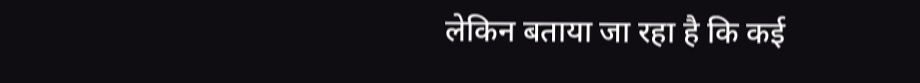लेकिन बताया जा रहा है कि कई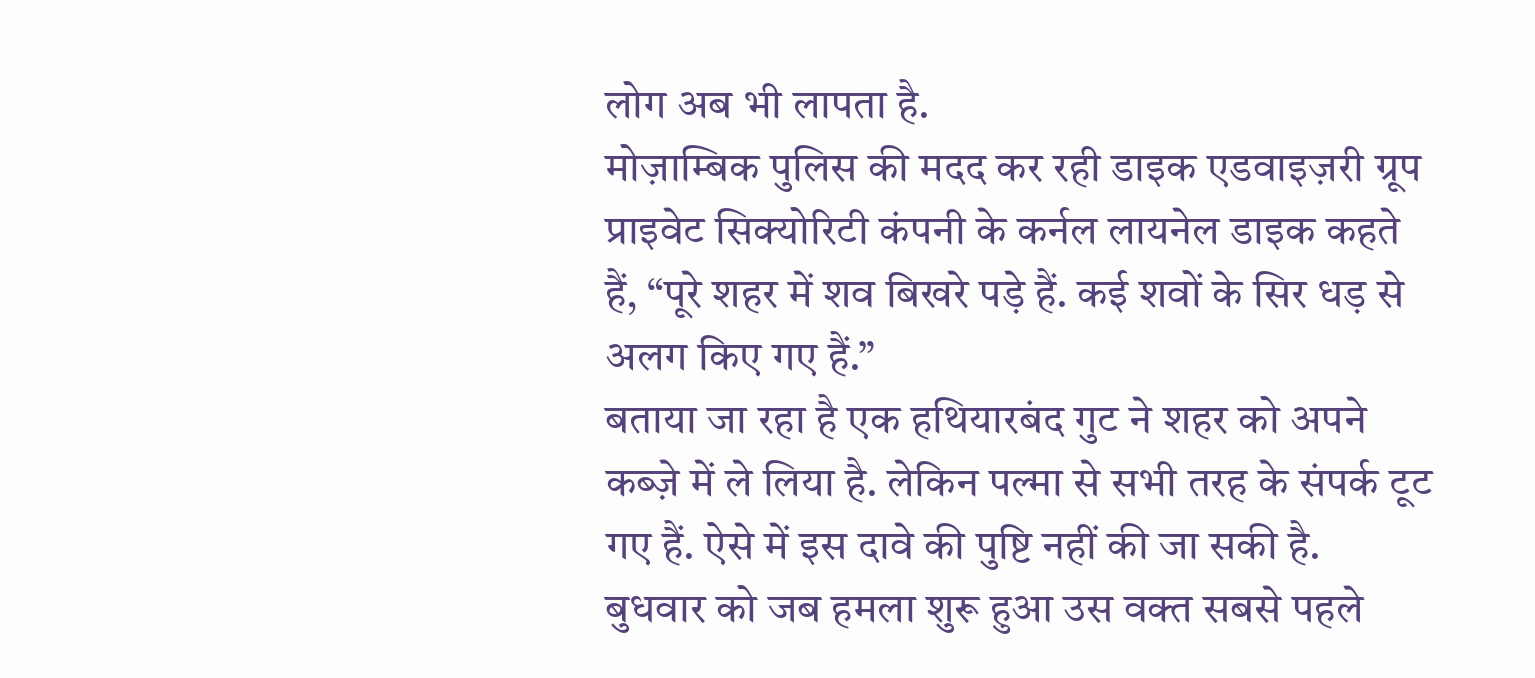लोग अब भी लापता है.
मोज़ाम्बिक पुलिस की मदद कर रही डाइक एडवाइज़री ग्रूप प्राइवेट सिक्योरिटी कंपनी के कर्नल लायनेल डाइक कहते हैं, “पूरे शहर में शव बिखरे पड़े हैं. कई शवों के सिर धड़ से अलग किए गए हैं.”
बताया जा रहा है एक हथियारबंद गुट ने शहर को अपने कब्ज़े में ले लिया है. लेकिन पल्मा से सभी तरह के संपर्क टूट गए हैं. ऐसे में इस दावे की पुष्टि नहीं की जा सकी है.
बुधवार को जब हमला शुरू हुआ उस वक्त सबसे पहले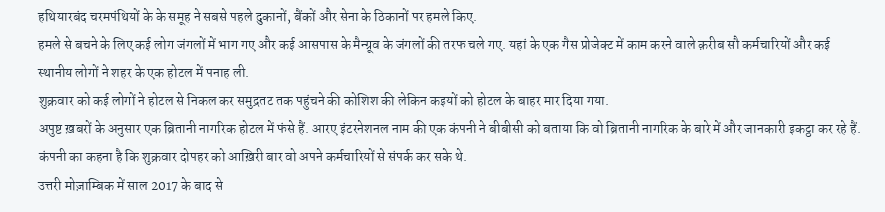हथियारबंद चरमपंथियों के के समूह ने सबसे पहले दुकानों, बैंकों और सेना के ठिकानों पर हमले किए.
हमले से बचने के लिए कई लोग जंगलों में भाग गए और कई आसपास के मैन्ग्रूव के जंगलों की तरफ चले गए. यहां के एक गैस प्रोजेक्ट में काम करने वाले क़रीब सौ कर्मचारियों और कई स्थानीय लोगों ने शहर के एक होटल में पनाह ली.
शुक्रवार को कई लोगों ने होटल से निकल कर समुद्रतट तक पहुंचने की कोशिश की लेकिन कइयों को होटल के बाहर मार दिया गया.
अपुष्ट ख़बरों के अनुसार एक ब्रितानी नागरिक होटल में फंसे हैं. आरए इंटरनेशनल नाम की एक कंपनी ने बीबीसी को बताया कि वो ब्रितानी नागरिक के बारे में और जानकारी इकट्ठा कर रहे हैं. कंपनी का कहना है कि शुक्रवार दोपहर को आख़िरी बार वो अपने कर्मचारियों से संपर्क कर सके थे.
उत्तरी मोज़ाम्बिक में साल 2017 के बाद से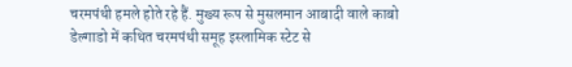चरमपंथी हमले होते रहे हैं. मुख्य रूप से मुसलमान आबादी वाले काबो डेल्गाडो में कथित चरमपंथी समूह इस्लामिक स्टेट से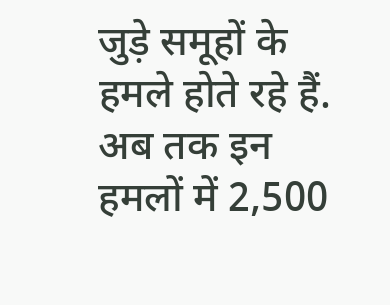जुड़े समूहों के हमले होते रहे हैं. अब तक इन हमलों में 2,500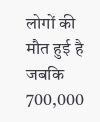लोगों की मौत हुई है जबकि 700,000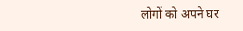लोगों को अपने घर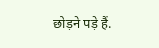छोड़ने पड़े हैं.